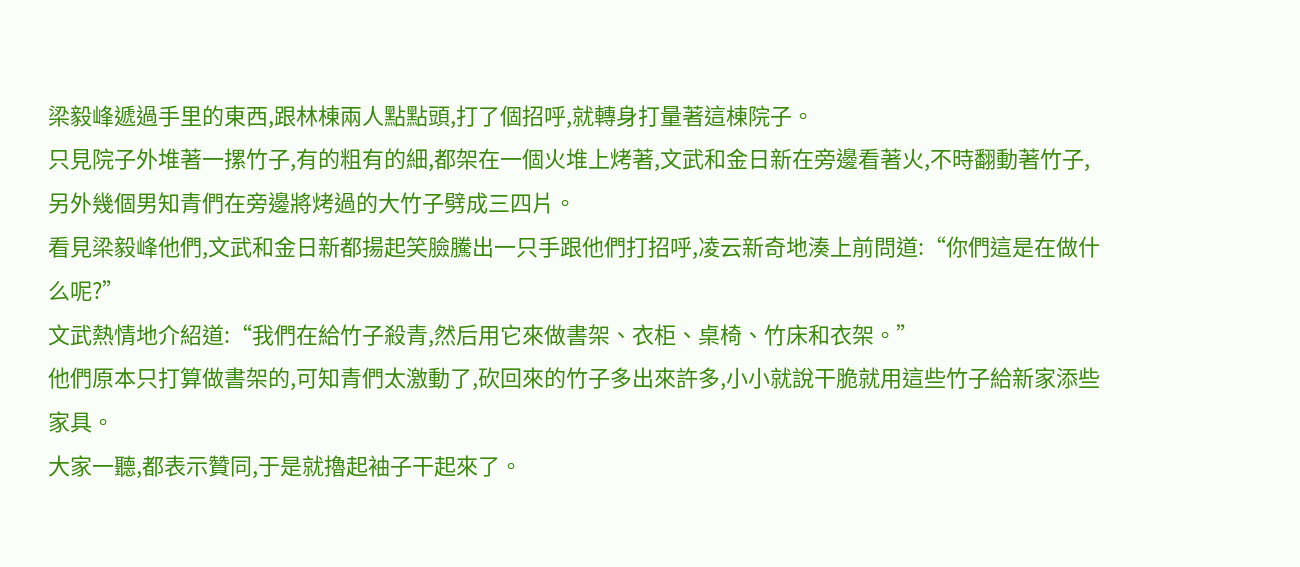梁毅峰遞過手里的東西,跟林棟兩人點點頭,打了個招呼,就轉身打量著這棟院子。
只見院子外堆著一摞竹子,有的粗有的細,都架在一個火堆上烤著,文武和金日新在旁邊看著火,不時翻動著竹子,另外幾個男知青們在旁邊將烤過的大竹子劈成三四片。
看見梁毅峰他們,文武和金日新都揚起笑臉騰出一只手跟他們打招呼,凌云新奇地湊上前問道:“你們這是在做什么呢?”
文武熱情地介紹道:“我們在給竹子殺青,然后用它來做書架、衣柜、桌椅、竹床和衣架。”
他們原本只打算做書架的,可知青們太激動了,砍回來的竹子多出來許多,小小就說干脆就用這些竹子給新家添些家具。
大家一聽,都表示贊同,于是就擼起袖子干起來了。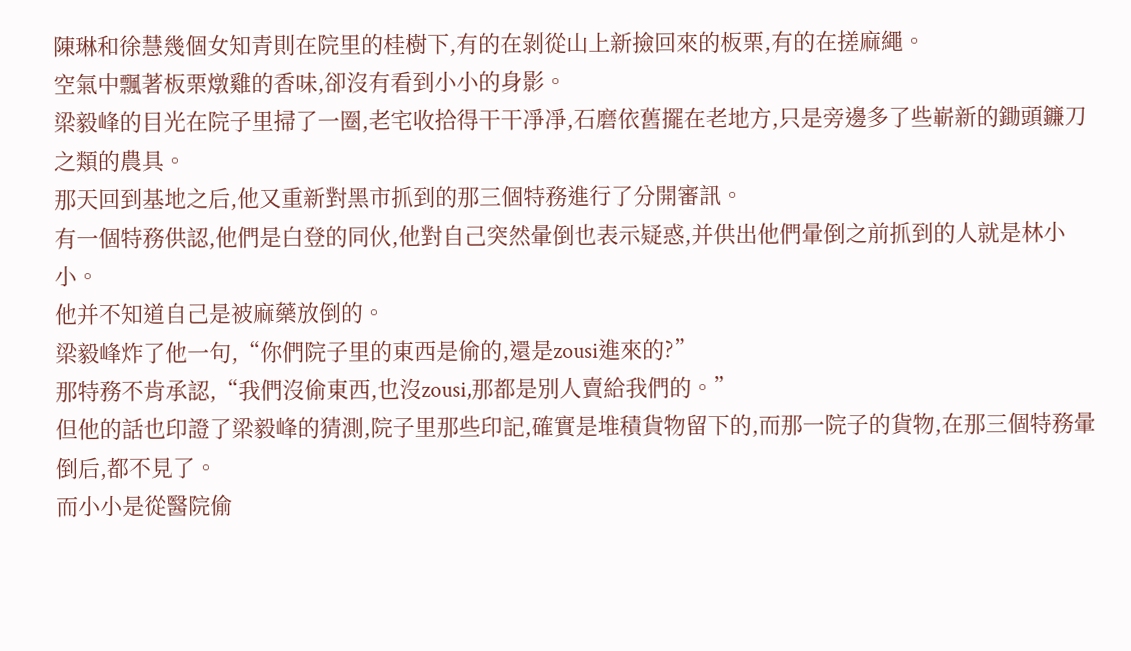陳琳和徐慧幾個女知青則在院里的桂樹下,有的在剝從山上新撿回來的板栗,有的在搓麻繩。
空氣中飄著板栗燉雞的香味,卻沒有看到小小的身影。
梁毅峰的目光在院子里掃了一圈,老宅收拾得干干凈凈,石磨依舊擺在老地方,只是旁邊多了些嶄新的鋤頭鐮刀之類的農具。
那天回到基地之后,他又重新對黑市抓到的那三個特務進行了分開審訊。
有一個特務供認,他們是白登的同伙,他對自己突然暈倒也表示疑惑,并供出他們暈倒之前抓到的人就是林小小。
他并不知道自己是被麻藥放倒的。
梁毅峰炸了他一句,“你們院子里的東西是偷的,還是zousi進來的?”
那特務不肯承認,“我們沒偷東西,也沒zousi,那都是別人賣給我們的。”
但他的話也印證了梁毅峰的猜測,院子里那些印記,確實是堆積貨物留下的,而那一院子的貨物,在那三個特務暈倒后,都不見了。
而小小是從醫院偷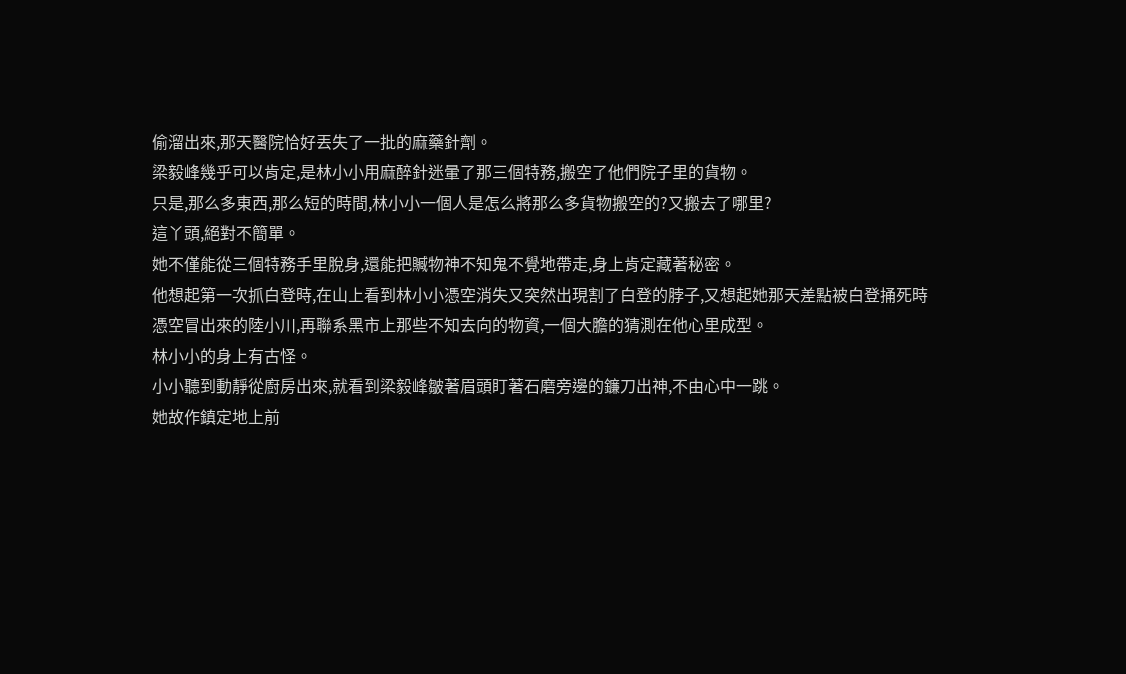偷溜出來,那天醫院恰好丟失了一批的麻藥針劑。
梁毅峰幾乎可以肯定,是林小小用麻醉針迷暈了那三個特務,搬空了他們院子里的貨物。
只是,那么多東西,那么短的時間,林小小一個人是怎么將那么多貨物搬空的?又搬去了哪里?
這丫頭,絕對不簡單。
她不僅能從三個特務手里脫身,還能把贓物神不知鬼不覺地帶走,身上肯定藏著秘密。
他想起第一次抓白登時,在山上看到林小小憑空消失又突然出現割了白登的脖子,又想起她那天差點被白登捅死時憑空冒出來的陸小川,再聯系黑市上那些不知去向的物資,一個大膽的猜測在他心里成型。
林小小的身上有古怪。
小小聽到動靜從廚房出來,就看到梁毅峰皺著眉頭盯著石磨旁邊的鐮刀出神,不由心中一跳。
她故作鎮定地上前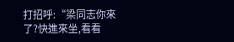打招呼:“梁同志你來了?快進來坐,看看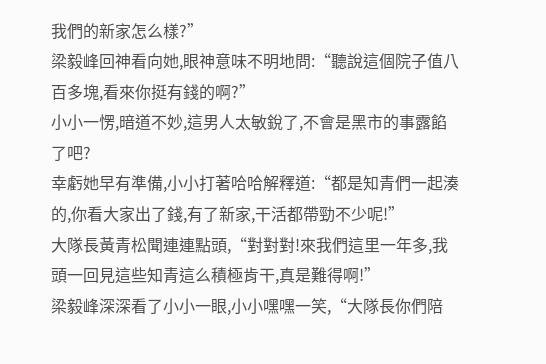我們的新家怎么樣?”
梁毅峰回神看向她,眼神意味不明地問:“聽說這個院子值八百多塊,看來你挺有錢的啊?”
小小一愣,暗道不妙,這男人太敏銳了,不會是黑市的事露餡了吧?
幸虧她早有準備,小小打著哈哈解釋道:“都是知青們一起湊的,你看大家出了錢,有了新家,干活都帶勁不少呢!”
大隊長黃青松聞連連點頭,“對對對!來我們這里一年多,我頭一回見這些知青這么積極肯干,真是難得啊!”
梁毅峰深深看了小小一眼,小小嘿嘿一笑,“大隊長你們陪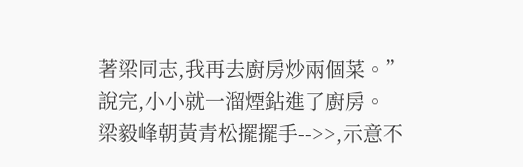著梁同志,我再去廚房炒兩個菜。”
說完,小小就一溜煙鉆進了廚房。
梁毅峰朝黃青松擺擺手-->>,示意不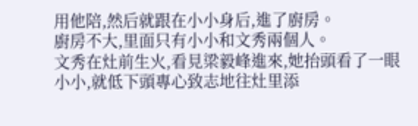用他陪,然后就跟在小小身后,進了廚房。
廚房不大,里面只有小小和文秀兩個人。
文秀在灶前生火,看見梁毅峰進來,她抬頭看了一眼小小,就低下頭專心致志地往灶里添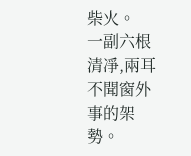柴火。
一副六根清凈,兩耳不聞窗外事的架勢。